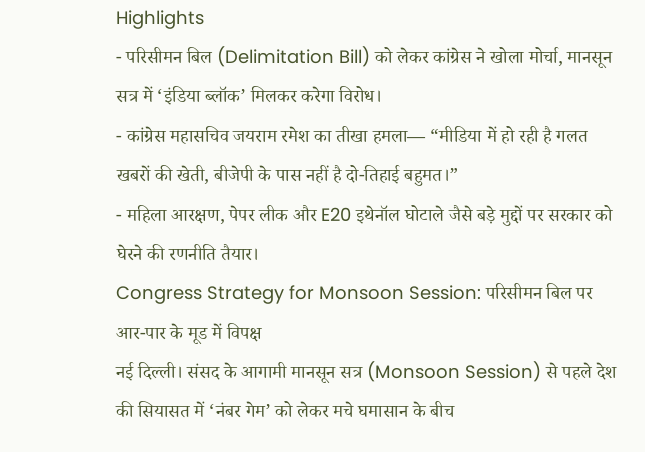Highlights
- परिसीमन बिल (Delimitation Bill) को लेकर कांग्रेस ने खोला मोर्चा, मानसून सत्र में ‘इंडिया ब्लॉक’ मिलकर करेगा विरोध।
- कांग्रेस महासचिव जयराम रमेश का तीखा हमला— “मीडिया में हो रही है गलत खबरों की खेती, बीजेपी के पास नहीं है दो-तिहाई बहुमत।”
- महिला आरक्षण, पेपर लीक और E20 इथेनॉल घोटाले जैसे बड़े मुद्दों पर सरकार को घेरने की रणनीति तैयार।
Congress Strategy for Monsoon Session: परिसीमन बिल पर आर-पार के मूड में विपक्ष
नई दिल्ली। संसद के आगामी मानसून सत्र (Monsoon Session) से पहले देश की सियासत में ‘नंबर गेम’ को लेकर मचे घमासान के बीच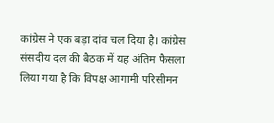कांग्रेस ने एक बड़ा दांव चल दिया है। कांग्रेस संसदीय दल की बैठक में यह अंतिम फैसला लिया गया है कि विपक्ष आगामी परिसीमन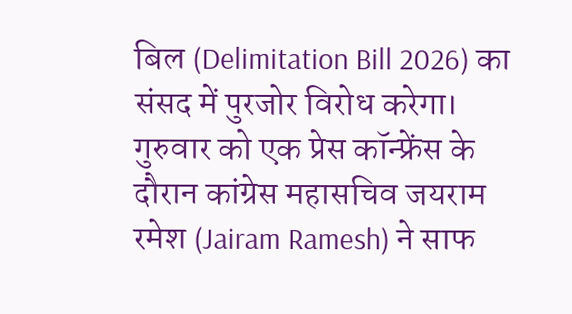बिल (Delimitation Bill 2026) का संसद में पुरजोर विरोध करेगा।
गुरुवार को एक प्रेस कॉन्फ्रेंस के दौरान कांग्रेस महासचिव जयराम रमेश (Jairam Ramesh) ने साफ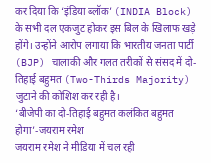कर दिया कि ‘इंडिया ब्लॉक’ (INDIA Block) के सभी दल एकजुट होकर इस बिल के खिलाफ खड़े होंगे। उन्होंने आरोप लगाया कि भारतीय जनता पार्टी (BJP) चालाकी और गलत तरीकों से संसद में दो-तिहाई बहुमत (Two-Thirds Majority) जुटाने की कोशिश कर रही है।
‘बीजेपी का दो-तिहाई बहुमत कलंकित बहुमत होगा’-जयराम रमेश
जयराम रमेश ने मीडिया में चल रही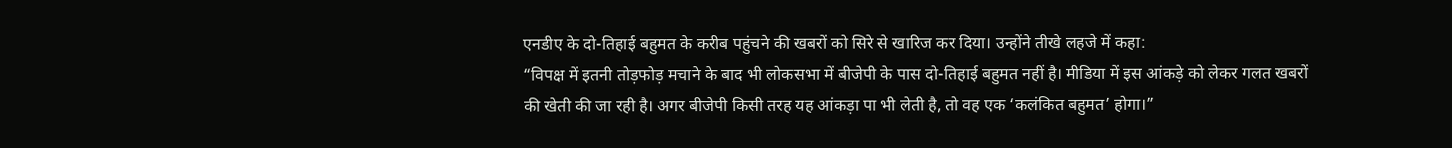एनडीए के दो-तिहाई बहुमत के करीब पहुंचने की खबरों को सिरे से खारिज कर दिया। उन्होंने तीखे लहजे में कहा:
“विपक्ष में इतनी तोड़फोड़ मचाने के बाद भी लोकसभा में बीजेपी के पास दो-तिहाई बहुमत नहीं है। मीडिया में इस आंकड़े को लेकर गलत खबरों की खेती की जा रही है। अगर बीजेपी किसी तरह यह आंकड़ा पा भी लेती है, तो वह एक ‘कलंकित बहुमत’ होगा।”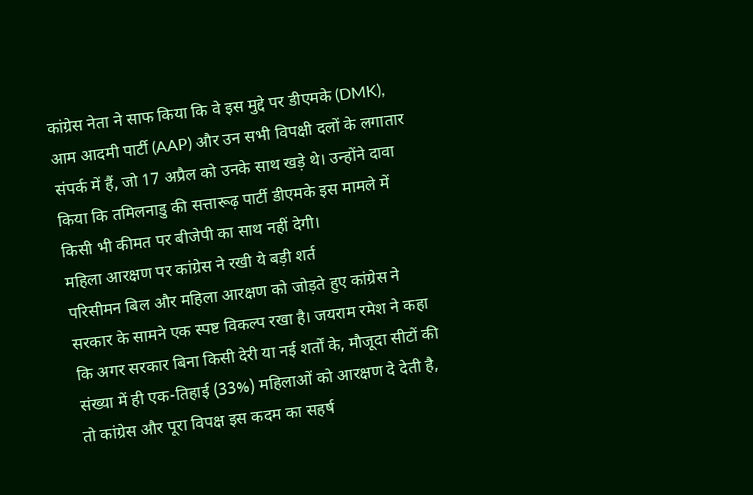कांग्रेस नेता ने साफ किया कि वे इस मुद्दे पर डीएमके (DMK), आम आदमी पार्टी (AAP) और उन सभी विपक्षी दलों के लगातार संपर्क में हैं, जो 17 अप्रैल को उनके साथ खड़े थे। उन्होंने दावा किया कि तमिलनाडु की सत्तारूढ़ पार्टी डीएमके इस मामले में किसी भी कीमत पर बीजेपी का साथ नहीं देगी।
महिला आरक्षण पर कांग्रेस ने रखी ये बड़ी शर्त
परिसीमन बिल और महिला आरक्षण को जोड़ते हुए कांग्रेस ने सरकार के सामने एक स्पष्ट विकल्प रखा है। जयराम रमेश ने कहा कि अगर सरकार बिना किसी देरी या नई शर्तों के, मौजूदा सीटों की संख्या में ही एक-तिहाई (33%) महिलाओं को आरक्षण दे देती है, तो कांग्रेस और पूरा विपक्ष इस कदम का सहर्ष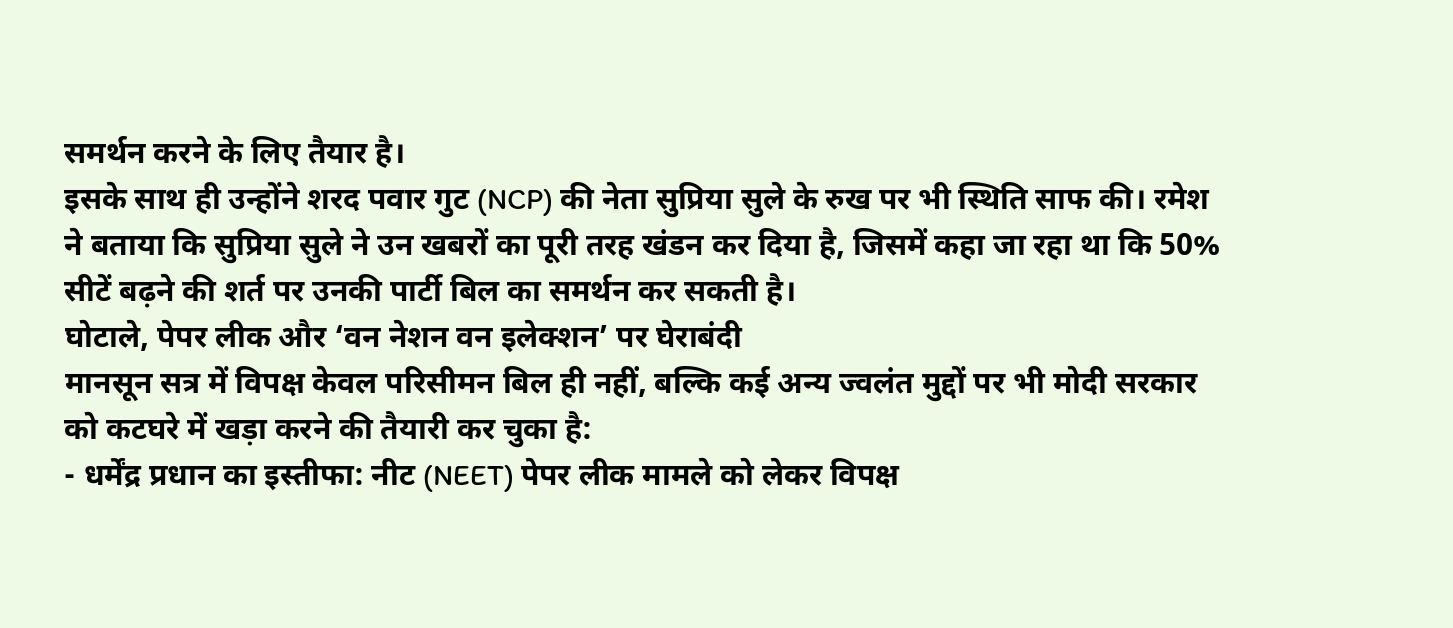समर्थन करने के लिए तैयार है।
इसके साथ ही उन्होंने शरद पवार गुट (NCP) की नेता सुप्रिया सुले के रुख पर भी स्थिति साफ की। रमेश ने बताया कि सुप्रिया सुले ने उन खबरों का पूरी तरह खंडन कर दिया है, जिसमें कहा जा रहा था कि 50% सीटें बढ़ने की शर्त पर उनकी पार्टी बिल का समर्थन कर सकती है।
घोटाले, पेपर लीक और ‘वन नेशन वन इलेक्शन’ पर घेराबंदी
मानसून सत्र में विपक्ष केवल परिसीमन बिल ही नहीं, बल्कि कई अन्य ज्वलंत मुद्दों पर भी मोदी सरकार को कटघरे में खड़ा करने की तैयारी कर चुका है:
- धर्मेंद्र प्रधान का इस्तीफा: नीट (NEET) पेपर लीक मामले को लेकर विपक्ष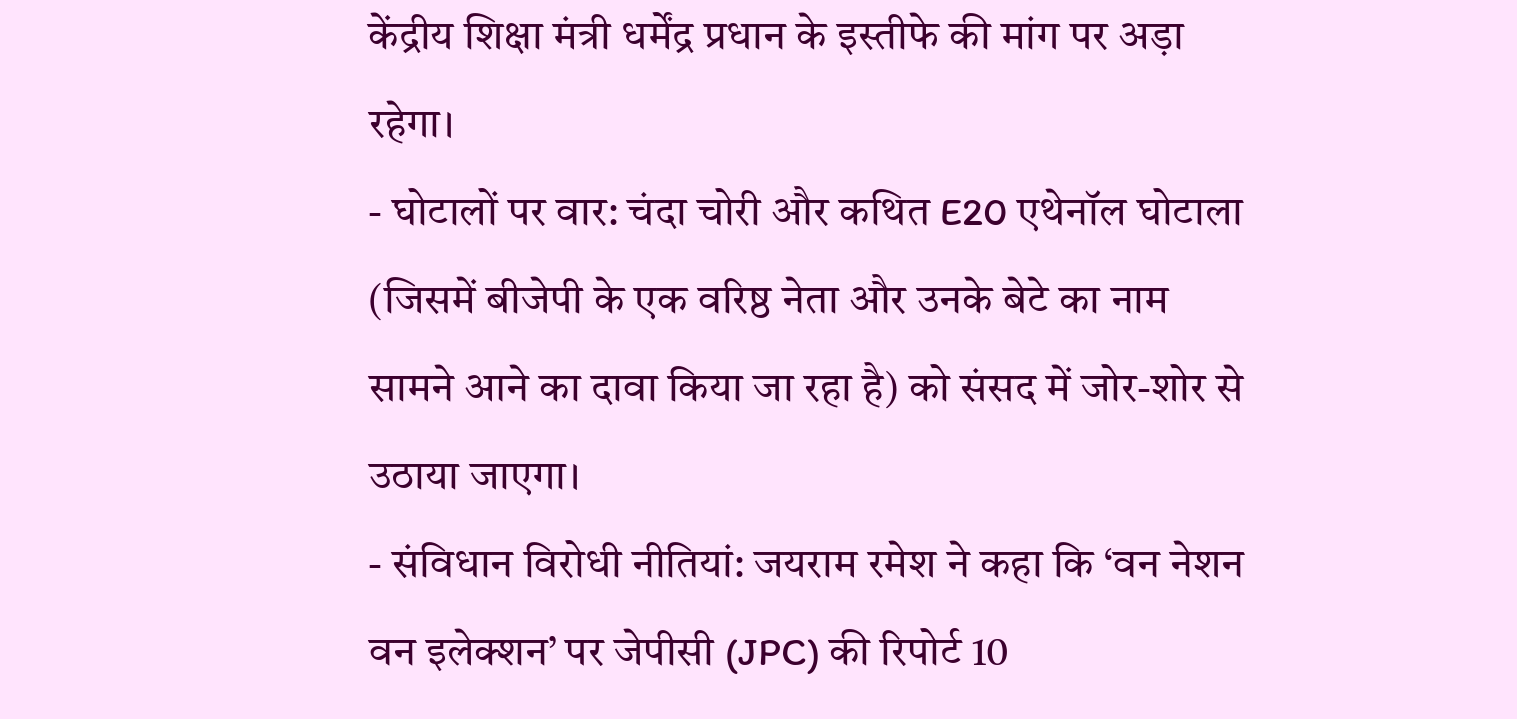केंद्रीय शिक्षा मंत्री धर्मेंद्र प्रधान के इस्तीफे की मांग पर अड़ा रहेगा।
- घोटालों पर वार: चंदा चोरी और कथित E20 एथेनॉल घोटाला (जिसमें बीजेपी के एक वरिष्ठ नेता और उनके बेटे का नाम सामने आने का दावा किया जा रहा है) को संसद में जोर-शोर से उठाया जाएगा।
- संविधान विरोधी नीतियां: जयराम रमेश ने कहा कि ‘वन नेशन वन इलेक्शन’ पर जेपीसी (JPC) की रिपोर्ट 10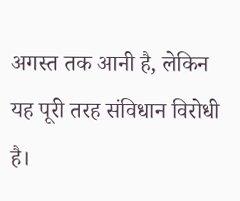अगस्त तक आनी है, लेकिन यह पूरी तरह संविधान विरोधी है।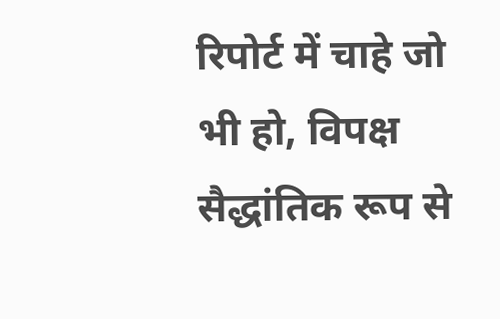रिपोर्ट में चाहे जो भी हो, विपक्ष सैद्धांतिक रूप से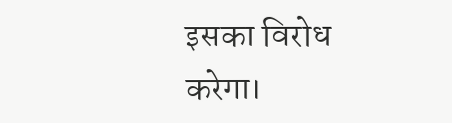इसका विरोध करेगा।